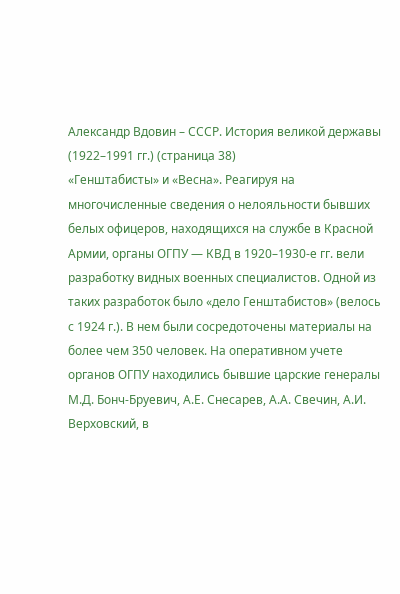Александр Вдовин – СССР. История великой державы (1922–1991 гг.) (страница 38)
«Генштабисты» и «Весна». Реагируя на многочисленные сведения о нелояльности бывших белых офицеров, находящихся на службе в Красной Армии, органы ОГПУ — КВД в 1920–1930-е гг. вели разработку видных военных специалистов. Одной из таких разработок было «дело Генштабистов» (велось с 1924 г.). В нем были сосредоточены материалы на более чем 350 человек. На оперативном учете органов ОГПУ находились бывшие царские генералы М.Д. Бонч-Бруевич, А.Е. Снесарев, А.А. Свечин, А.И. Верховский, в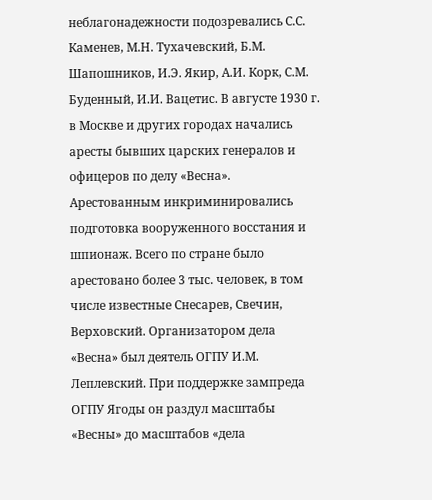неблагонадежности подозревались С.С. Каменев, М.Н. Тухачевский, Б.М. Шапошников, И.Э. Якир, А.И. Корк, С.М. Буденный, И.И. Вацетис. В августе 1930 г. в Москве и других городах начались аресты бывших царских генералов и офицеров по делу «Весна». Арестованным инкриминировались подготовка вооруженного восстания и шпионаж. Всего по стране было арестовано более 3 тыс. человек, в том числе известные Снесарев, Свечин, Верховский. Организатором дела «Весна» был деятель ОГПУ И.М. Леплевский. При поддержке зампреда ОГПУ Ягоды он раздул масштабы «Весны» до масштабов «дела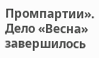Промпартии». Дело «Весна» завершилось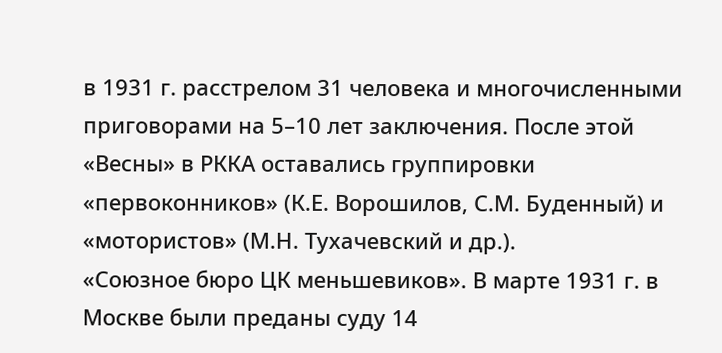в 1931 г. расстрелом 31 человека и многочисленными приговорами на 5–10 лет заключения. После этой «Весны» в РККА оставались группировки «первоконников» (К.Е. Ворошилов, С.М. Буденный) и «мотористов» (М.Н. Тухачевский и др.).
«Союзное бюро ЦК меньшевиков». В марте 1931 г. в Москве были преданы суду 14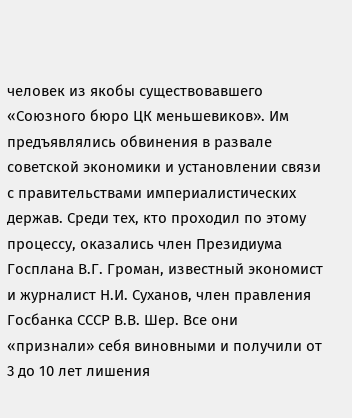человек из якобы существовавшего «Союзного бюро ЦК меньшевиков». Им предъявлялись обвинения в развале советской экономики и установлении связи с правительствами империалистических держав. Среди тех, кто проходил по этому процессу, оказались член Президиума Госплана В.Г. Громан, известный экономист и журналист Н.И. Суханов, член правления Госбанка СССР В.В. Шер. Все они «признали» себя виновными и получили от 3 до 10 лет лишения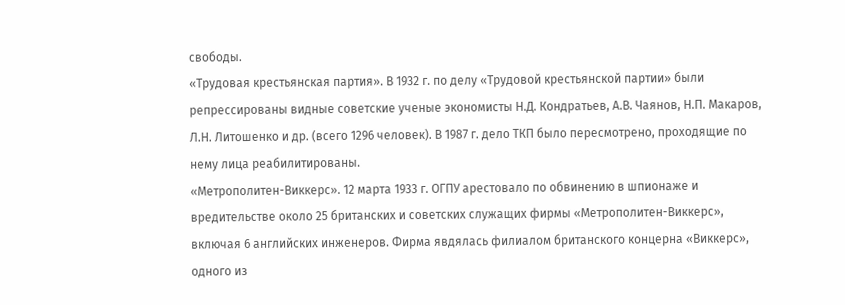свободы.
«Трудовая крестьянская партия». В 1932 г. по делу «Трудовой крестьянской партии» были репрессированы видные советские ученые экономисты Н.Д. Кондратьев, А.В. Чаянов, Н.П. Макаров, Л.Н. Литошенко и др. (всего 1296 человек). В 1987 г. дело ТКП было пересмотрено, проходящие по нему лица реабилитированы.
«Метрополитен-Виккерс». 12 марта 1933 г. ОГПУ арестовало по обвинению в шпионаже и вредительстве около 25 британских и советских служащих фирмы «Метрополитен-Виккерс», включая 6 английских инженеров. Фирма явдялась филиалом британского концерна «Виккерс», одного из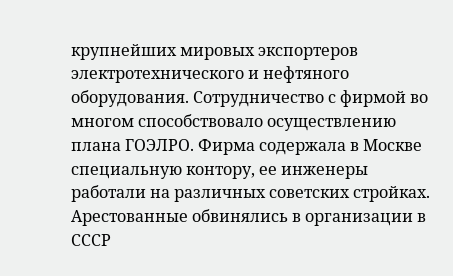крупнейших мировых экспортеров электротехнического и нефтяного оборудования. Сотрудничество с фирмой во многом способствовало осуществлению плана ГОЭЛРО. Фирма содержала в Москве специальную контору, ее инженеры работали на различных советских стройках. Арестованные обвинялись в организации в СССР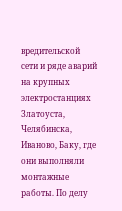вредительской сети и ряде аварий на крупных электростанциях Златоуста, Челябинска, Иваново, Баку, где они выполняли монтажные работы. По делу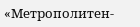«Метрополитен-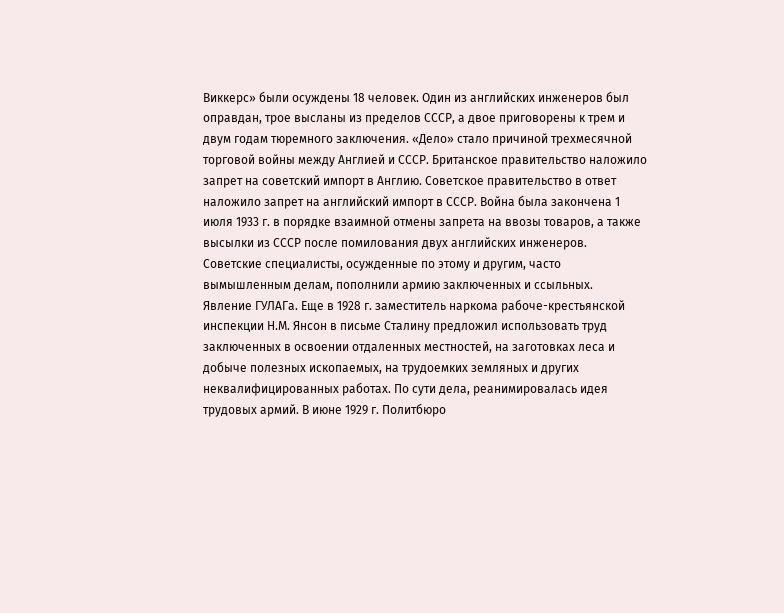Виккерс» были осуждены 18 человек. Один из английских инженеров был оправдан, трое высланы из пределов СССР, а двое приговорены к трем и двум годам тюремного заключения. «Дело» стало причиной трехмесячной торговой войны между Англией и СССР. Британское правительство наложило запрет на советский импорт в Англию. Советское правительство в ответ наложило запрет на английский импорт в СССР. Война была закончена 1 июля 1933 г. в порядке взаимной отмены запрета на ввозы товаров, а также высылки из СССР после помилования двух английских инженеров. Советские специалисты, осужденные по этому и другим, часто вымышленным делам, пополнили армию заключенных и ссыльных.
Явление ГУЛАГа. Еще в 1928 г. заместитель наркома рабоче-крестьянской инспекции Н.М. Янсон в письме Сталину предложил использовать труд заключенных в освоении отдаленных местностей, на заготовках леса и добыче полезных ископаемых, на трудоемких земляных и других неквалифицированных работах. По сути дела, реанимировалась идея трудовых армий. В июне 1929 г. Политбюро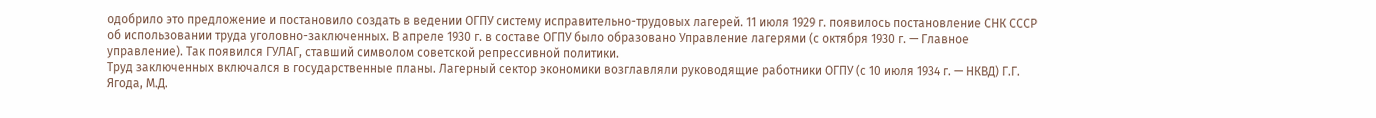одобрило это предложение и постановило создать в ведении ОГПУ систему исправительно-трудовых лагерей. 11 июля 1929 г. появилось постановление СНК СССР об использовании труда уголовно-заключенных. В апреле 1930 г. в составе ОГПУ было образовано Управление лагерями (с октября 1930 г. — Главное управление). Так появился ГУЛАГ, ставший символом советской репрессивной политики.
Труд заключенных включался в государственные планы. Лагерный сектор экономики возглавляли руководящие работники ОГПУ (с 10 июля 1934 г. — НКВД) Г.Г. Ягода, М.Д.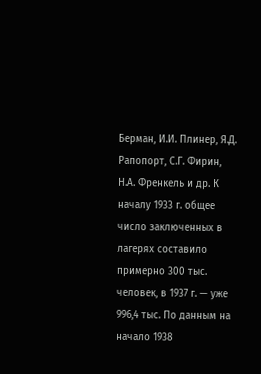Берман, И.И. Плинер, Я.Д. Рапопорт, С.Г. Фирин, Н.А. Френкель и др. К началу 1933 г. общее число заключенных в лагерях составило примерно 300 тыс. человек, в 1937 г. — уже 996,4 тыс. По данным на начало 1938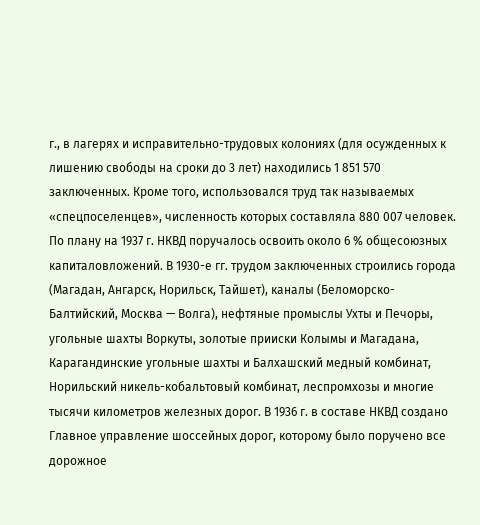г., в лагерях и исправительно-трудовых колониях (для осужденных к лишению свободы на сроки до 3 лет) находились 1 851 570 заключенных. Кроме того, использовался труд так называемых «спецпоселенцев», численность которых составляла 880 007 человек. По плану на 1937 г. НКВД поручалось освоить около 6 % общесоюзных капиталовложений. В 1930-е гг. трудом заключенных строились города (Магадан, Ангарск, Норильск, Тайшет), каналы (Беломорско-Балтийский, Москва — Волга), нефтяные промыслы Ухты и Печоры, угольные шахты Воркуты, золотые прииски Колымы и Магадана, Карагандинские угольные шахты и Балхашский медный комбинат, Норильский никель-кобальтовый комбинат, леспромхозы и многие тысячи километров железных дорог. В 1936 г. в составе НКВД создано Главное управление шоссейных дорог, которому было поручено все дорожное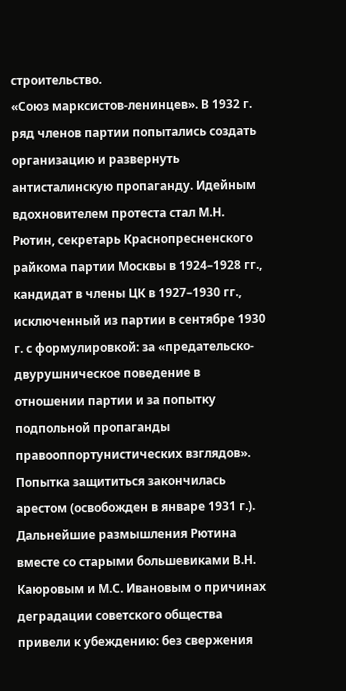строительство.
«Союз марксистов-ленинцев». В 1932 г. ряд членов партии попытались создать организацию и развернуть антисталинскую пропаганду. Идейным вдохновителем протеста стал М.Н. Рютин, секретарь Краснопресненского райкома партии Москвы в 1924–1928 гг., кандидат в члены ЦК в 1927–1930 гг., исключенный из партии в сентябре 1930 г. с формулировкой: за «предательско-двурушническое поведение в отношении партии и за попытку подпольной пропаганды правооппортунистических взглядов». Попытка защититься закончилась арестом (освобожден в январе 1931 г.). Дальнейшие размышления Рютина вместе со старыми большевиками В.Н. Каюровым и М.С. Ивановым о причинах деградации советского общества привели к убеждению: без свержения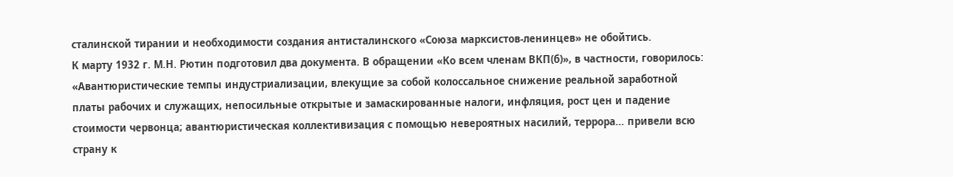сталинской тирании и необходимости создания антисталинского «Союза марксистов-ленинцев» не обойтись.
К марту 1932 г. М.Н. Рютин подготовил два документа. В обращении «Ко всем членам ВКП(б)», в частности, говорилось: «Авантюристические темпы индустриализации, влекущие за собой колоссальное снижение реальной заработной платы рабочих и служащих, непосильные открытые и замаскированные налоги, инфляция, рост цен и падение стоимости червонца; авантюристическая коллективизация с помощью невероятных насилий, террора… привели всю страну к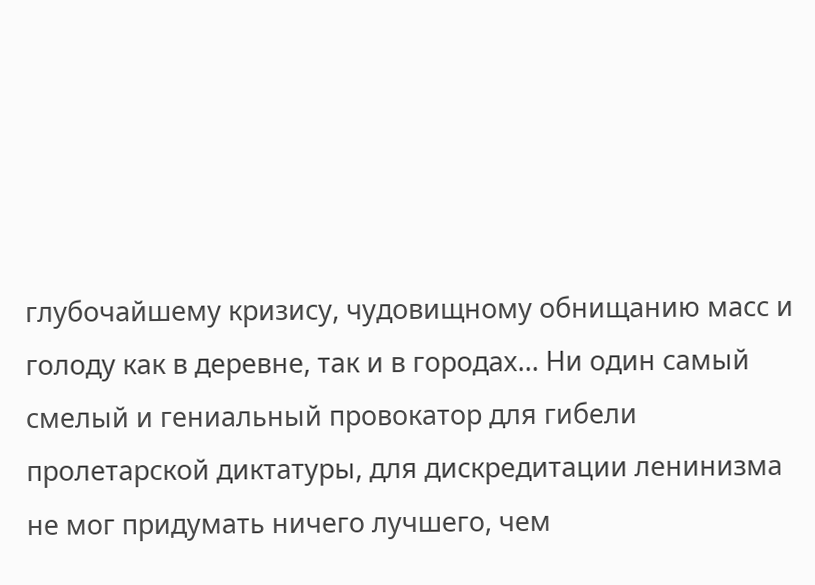глубочайшему кризису, чудовищному обнищанию масс и голоду как в деревне, так и в городах… Ни один самый смелый и гениальный провокатор для гибели пролетарской диктатуры, для дискредитации ленинизма не мог придумать ничего лучшего, чем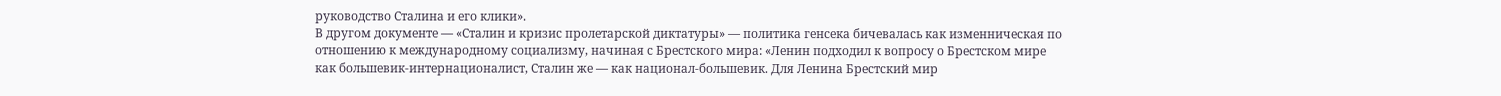руководство Сталина и его клики».
В другом документе — «Сталин и кризис пролетарской диктатуры» — политика генсека бичевалась как изменническая по отношению к международному социализму, начиная с Брестского мира: «Ленин подходил к вопросу о Брестском мире как большевик-интернационалист, Сталин же — как национал-большевик. Для Ленина Брестский мир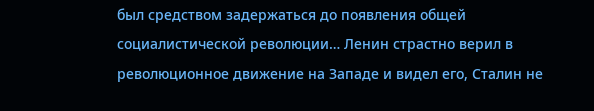был средством задержаться до появления общей социалистической революции… Ленин страстно верил в революционное движение на Западе и видел его, Сталин не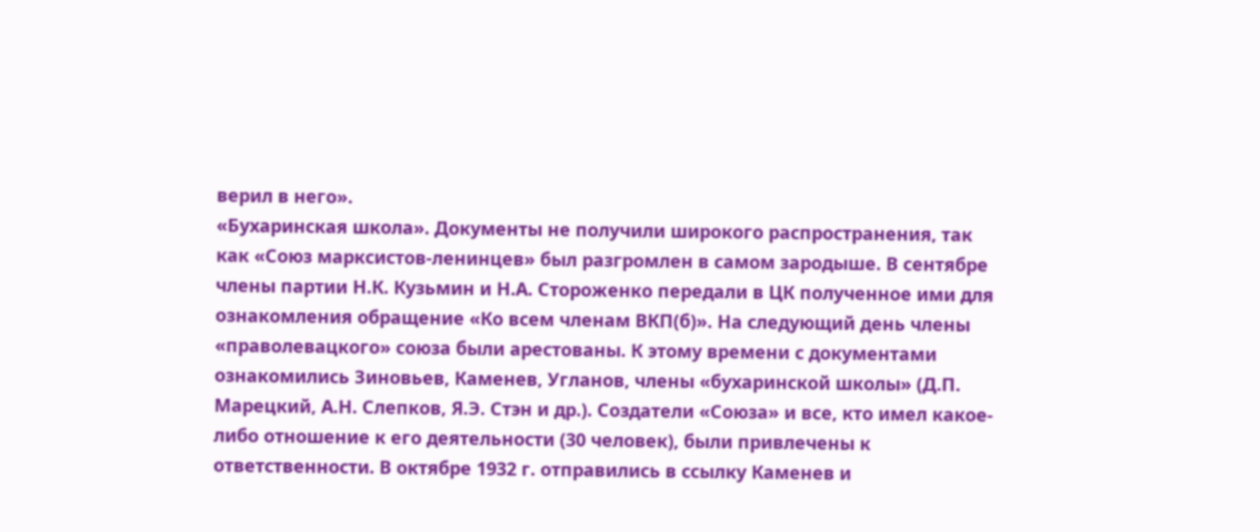верил в него».
«Бухаринская школа». Документы не получили широкого распространения, так как «Союз марксистов-ленинцев» был разгромлен в самом зародыше. В сентябре члены партии Н.К. Кузьмин и Н.А. Стороженко передали в ЦК полученное ими для ознакомления обращение «Ко всем членам ВКП(б)». На следующий день члены «праволевацкого» союза были арестованы. К этому времени с документами ознакомились Зиновьев, Каменев, Угланов, члены «бухаринской школы» (Д.П. Марецкий, А.Н. Слепков, Я.Э. Стэн и др.). Создатели «Союза» и все, кто имел какое-либо отношение к его деятельности (30 человек), были привлечены к ответственности. В октябре 1932 г. отправились в ссылку Каменев и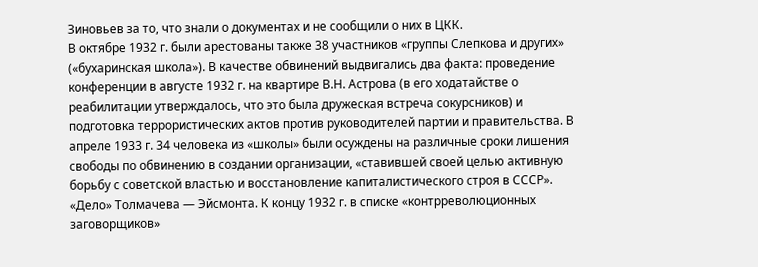Зиновьев за то, что знали о документах и не сообщили о них в ЦКК.
В октябре 1932 г. были арестованы также 38 участников «группы Слепкова и других» («бухаринская школа»). В качестве обвинений выдвигались два факта: проведение конференции в августе 1932 г. на квартире В.Н. Астрова (в его ходатайстве о реабилитации утверждалось, что это была дружеская встреча сокурсников) и подготовка террористических актов против руководителей партии и правительства. В апреле 1933 г. 34 человека из «школы» были осуждены на различные сроки лишения свободы по обвинению в создании организации, «ставившей своей целью активную борьбу с советской властью и восстановление капиталистического строя в СССР».
«Дело» Толмачева — Эйсмонта. К концу 1932 г. в списке «контрреволюционных заговорщиков»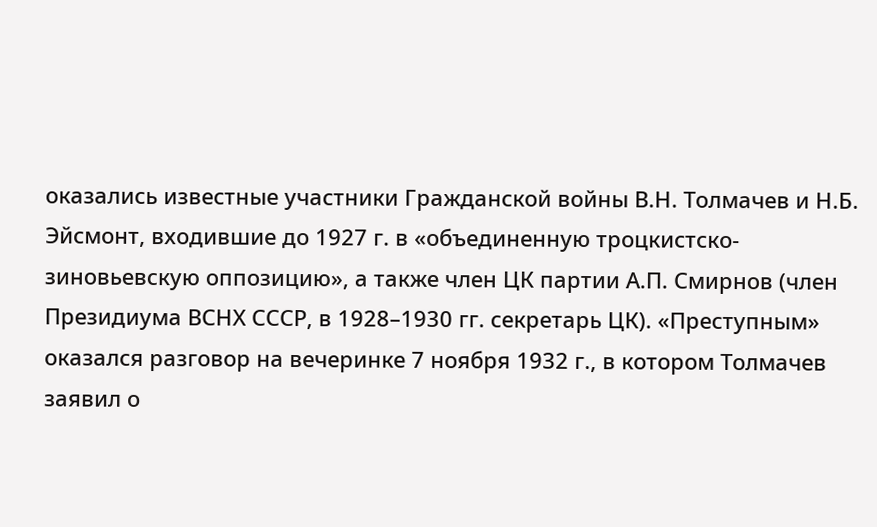оказались известные участники Гражданской войны В.Н. Толмачев и Н.Б. Эйсмонт, входившие до 1927 г. в «объединенную троцкистско-зиновьевскую оппозицию», а также член ЦК партии А.П. Смирнов (член Президиума ВСНХ СССР, в 1928–1930 гг. секретарь ЦК). «Преступным» оказался разговор на вечеринке 7 ноября 1932 г., в котором Толмачев заявил о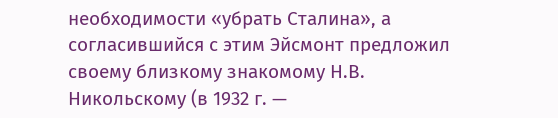необходимости «убрать Сталина», а согласившийся с этим Эйсмонт предложил своему близкому знакомому Н.В. Никольскому (в 1932 г. —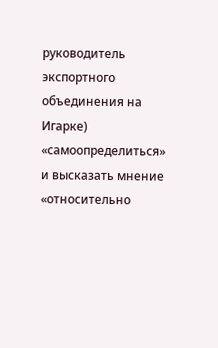руководитель экспортного объединения на Игарке) «самоопределиться» и высказать мнение «относительно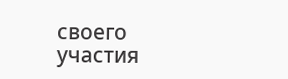своего участия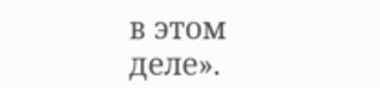в этом деле».